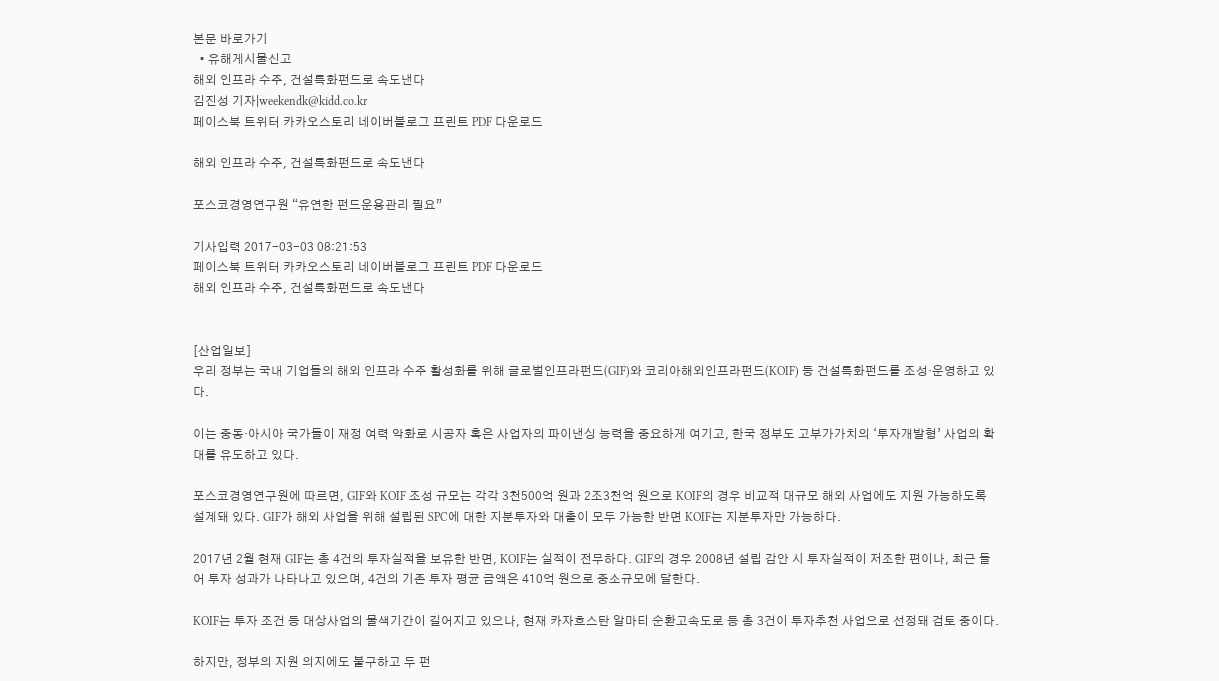본문 바로가기
  • 유해게시물신고
해외 인프라 수주, 건설특화펀드로 속도낸다
김진성 기자|weekendk@kidd.co.kr
페이스북 트위터 카카오스토리 네이버블로그 프린트 PDF 다운로드

해외 인프라 수주, 건설특화펀드로 속도낸다

포스코경영연구원 “유연한 펀드운용관리 필요”

기사입력 2017-03-03 08:21:53
페이스북 트위터 카카오스토리 네이버블로그 프린트 PDF 다운로드
해외 인프라 수주, 건설특화펀드로 속도낸다


[산업일보]
우리 정부는 국내 기업들의 해외 인프라 수주 활성화를 위해 글로벌인프라펀드(GIF)와 코리아해외인프라펀드(KOIF) 등 건설특화펀드를 조성‧운영하고 있다.

이는 중동‧아시아 국가들이 재정 여력 악화로 시공자 혹은 사업자의 파이낸싱 능력을 중요하게 여기고, 한국 정부도 고부가가치의 ‘투자개발형’ 사업의 확대를 유도하고 있다.

포스코경영연구원에 따르면, GIF와 KOIF 조성 규모는 각각 3천500억 원과 2조3천억 원으로 KOIF의 경우 비교적 대규모 해외 사업에도 지원 가능하도록 설계돼 있다. GIF가 해외 사업을 위해 설립된 SPC에 대한 지분투자와 대출이 모두 가능한 반면 KOIF는 지분투자만 가능하다.

2017년 2월 현재 GIF는 총 4건의 투자실적을 보유한 반면, KOIF는 실적이 전무하다. GIF의 경우 2008년 설립 감안 시 투자실적이 저조한 편이나, 최근 들어 투자 성과가 나타나고 있으며, 4건의 기존 투자 평균 금액은 410억 원으로 중소규모에 달한다.

KOIF는 투자 조건 등 대상사업의 물색기간이 길어지고 있으나, 현재 카자흐스탄 알마티 순환고속도로 등 총 3건이 투자추천 사업으로 선정돼 검토 중이다.

하지만, 정부의 지원 의지에도 불구하고 두 펀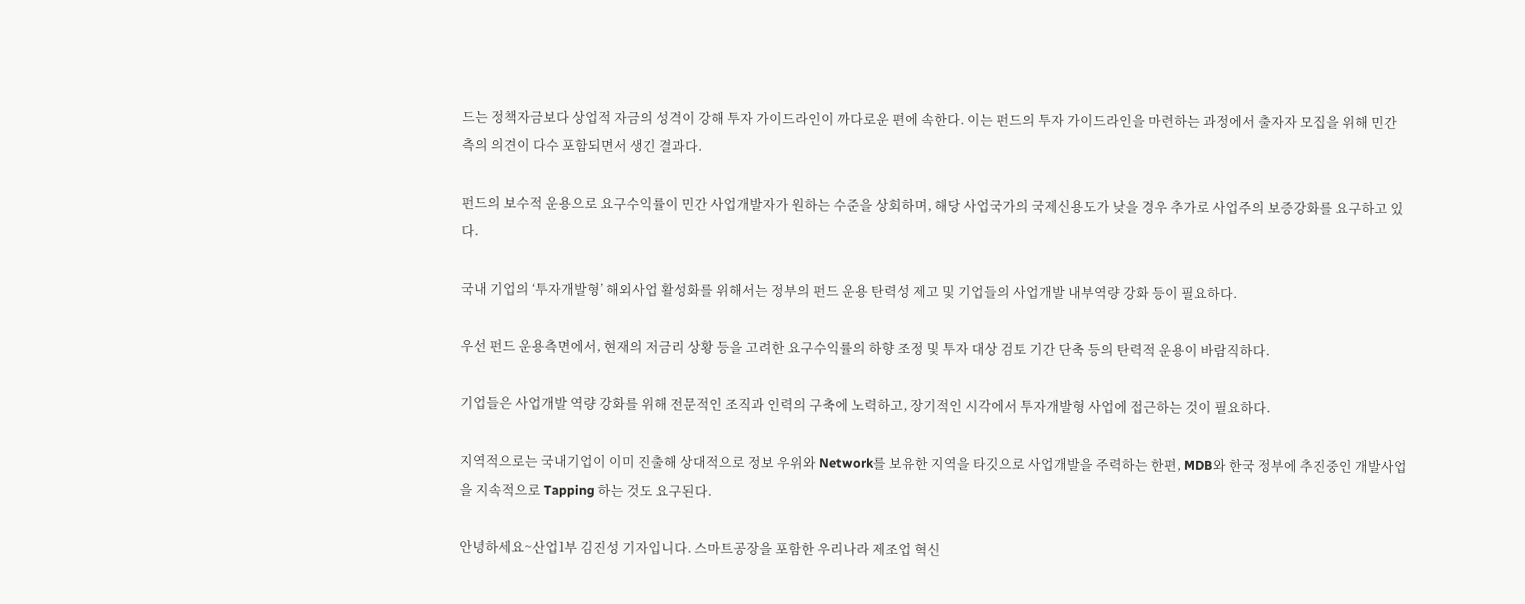드는 정책자금보다 상업적 자금의 성격이 강해 투자 가이드라인이 까다로운 편에 속한다. 이는 펀드의 투자 가이드라인을 마련하는 과정에서 출자자 모집을 위해 민간 측의 의견이 다수 포함되면서 생긴 결과다.

펀드의 보수적 운용으로 요구수익률이 민간 사업개발자가 원하는 수준을 상회하며, 해당 사업국가의 국제신용도가 낮을 경우 추가로 사업주의 보증강화를 요구하고 있다.

국내 기업의 ‘투자개발형’ 해외사업 활성화를 위해서는 정부의 펀드 운용 탄력성 제고 및 기업들의 사업개발 내부역량 강화 등이 필요하다.

우선 펀드 운용측면에서, 현재의 저금리 상황 등을 고려한 요구수익률의 하향 조정 및 투자 대상 검토 기간 단축 등의 탄력적 운용이 바람직하다.

기업들은 사업개발 역량 강화를 위해 전문적인 조직과 인력의 구축에 노력하고, 장기적인 시각에서 투자개발형 사업에 접근하는 것이 필요하다.

지역적으로는 국내기업이 이미 진출해 상대적으로 정보 우위와 Network를 보유한 지역을 타깃으로 사업개발을 주력하는 한편, MDB와 한국 정부에 추진중인 개발사업을 지속적으로 Tapping 하는 것도 요구된다.

안녕하세요~산업1부 김진성 기자입니다. 스마트공장을 포함한 우리나라 제조업 혁신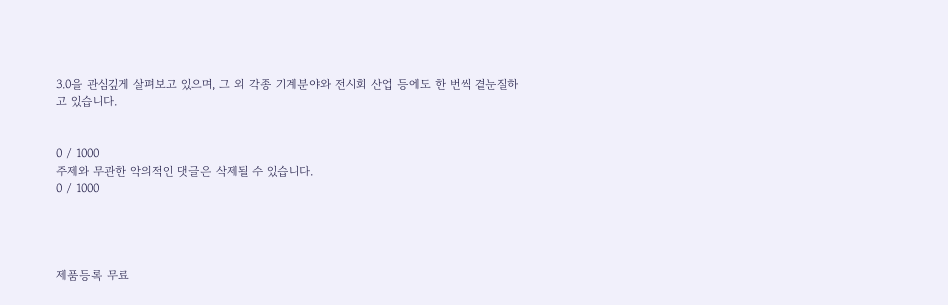3.0을 관심깊게 살펴보고 있으며, 그 외 각종 기계분야와 전시회 산업 등에도 한 번씩 곁눈질하고 있습니다.


0 / 1000
주제와 무관한 악의적인 댓글은 삭제될 수 있습니다.
0 / 1000




제품등록 무료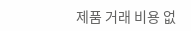제품 거래 비용 없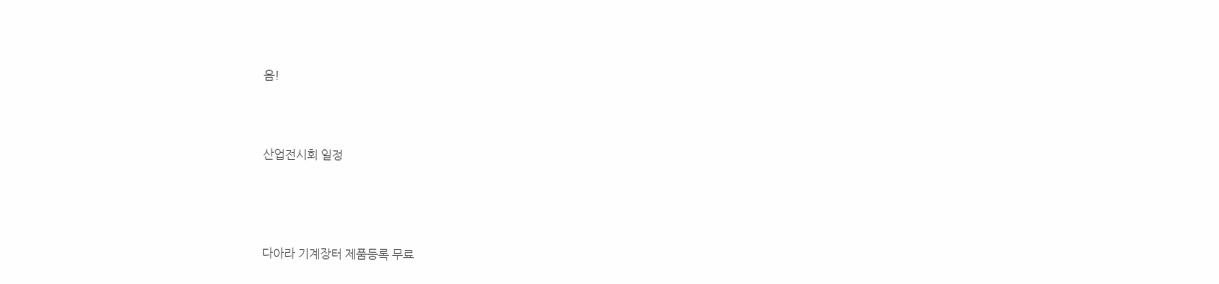음!



산업전시회 일정




다아라 기계장터 제품등록 무료